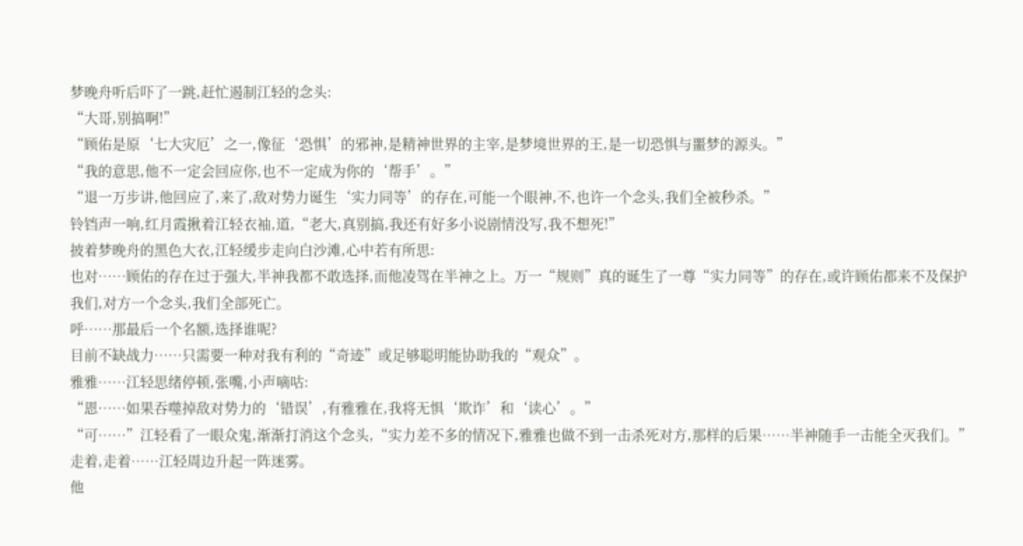梦晚舟听后吓了一跳,赶忙遏制江轻的念头:
“大哥,别搞啊!”
“顾佑是原‘七大灾厄’之一,像征‘恐惧’的邪神,是精神世界的主宰,是梦境世界的王,是一切恐惧与噩梦的源头。”
“我的意思,他不一定会回应你,也不一定成为你的‘帮手’。”
“退一万步讲,他回应了,来了,敌对势力诞生‘实力同等’的存在,可能一个眼神,不,也许一个念头,我们全被秒杀。”
铃铛声一响,红月霞揪着江轻衣袖,道,“老大,真别搞,我还有好多小说剧情没写,我不想死!”
披着梦晚舟的黑色大衣,江轻缓步走向白沙滩,心中若有所思:
也对……顾佑的存在过于强大,半神我都不敢选择,而他凌驾在半神之上。万一“规则”真的诞生了一尊“实力同等”的存在,或许顾佑都来不及保护我们,对方一个念头,我们全部死亡。
呼……那最后一个名额,选择谁呢?
目前不缺战力……只需要一种对我有利的“奇迹”或足够聪明能协助我的“观众”。
雅雅……江轻思绪停顿,张嘴,小声嘀咕:
“恩……如果吞噬掉敌对势力的‘错误’,有雅雅在,我将无惧‘欺诈’和‘读心’。”
“可……”江轻看了一眼众鬼,渐渐打消这个念头,“实力差不多的情况下,雅雅也做不到一击杀死对方,那样的后果……半神随手一击能全灭我们。”
走着,走着……江轻周边升起一阵迷雾。
他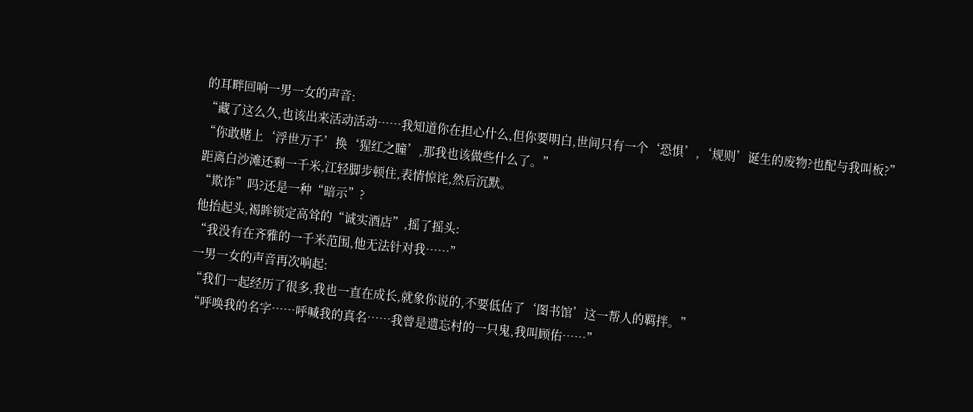的耳畔回响一男一女的声音:
“藏了这么久,也该出来活动活动……我知道你在担心什么,但你要明白,世间只有一个‘恐惧’,‘规则’诞生的废物?也配与我叫板?”
“你敢赌上‘浮世万千’换‘猩红之瞳’,那我也该做些什么了。”
距离白沙滩还剩一千米,江轻脚步顿住,表情惊诧,然后沉默。
“欺诈”吗?还是一种“暗示”?
他抬起头,褐眸锁定高耸的“诚实酒店”,摇了摇头:
“我没有在齐雅的一千米范围,他无法针对我……”
一男一女的声音再次响起:
“我们一起经历了很多,我也一直在成长,就象你说的,不要低估了‘图书馆’这一帮人的羁拌。”
“呼唤我的名字……呼喊我的真名……我曾是遗忘村的一只鬼,我叫顾佑……”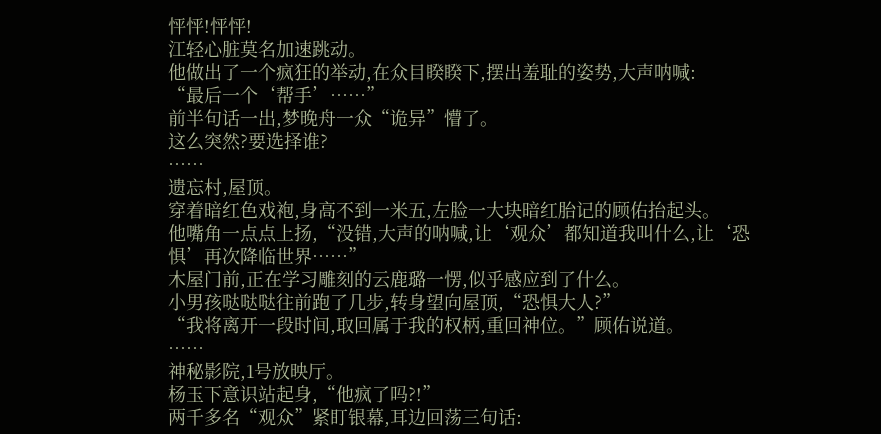怦怦!怦怦!
江轻心脏莫名加速跳动。
他做出了一个疯狂的举动,在众目睽睽下,摆出羞耻的姿势,大声呐喊:
“最后一个‘帮手’……”
前半句话一出,梦晚舟一众“诡异”懵了。
这么突然?要选择谁?
……
遗忘村,屋顶。
穿着暗红色戏袍,身高不到一米五,左脸一大块暗红胎记的顾佑抬起头。
他嘴角一点点上扬,“没错,大声的呐喊,让‘观众’都知道我叫什么,让‘恐惧’再次降临世界……”
木屋门前,正在学习雕刻的云鹿璐一愣,似乎感应到了什么。
小男孩哒哒哒往前跑了几步,转身望向屋顶,“恐惧大人?”
“我将离开一段时间,取回属于我的权柄,重回神位。”顾佑说道。
……
神秘影院,1号放映厅。
杨玉下意识站起身,“他疯了吗?!”
两千多名“观众”紧盯银幕,耳边回荡三句话: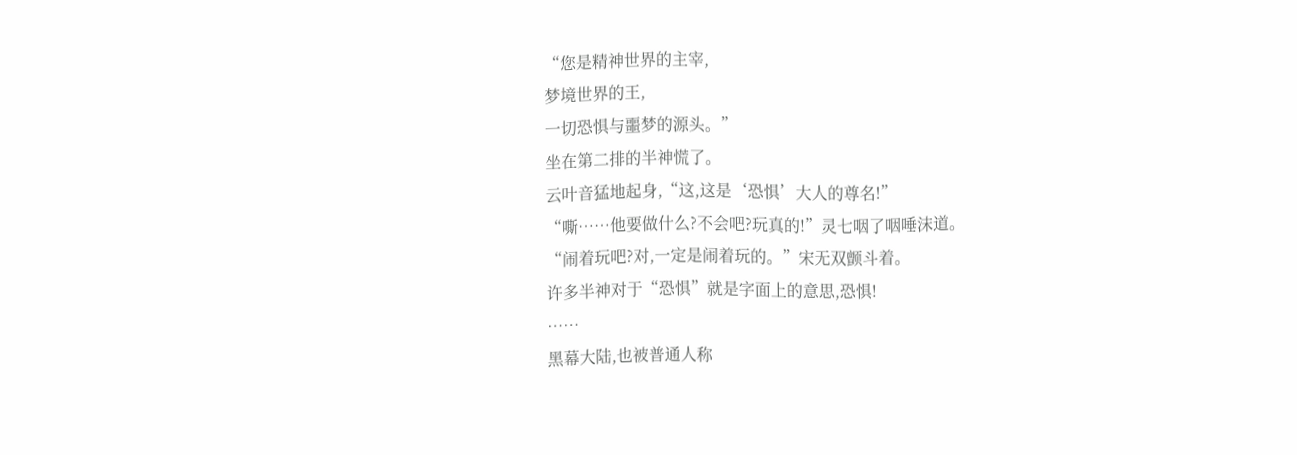“您是精神世界的主宰,
梦境世界的王,
一切恐惧与噩梦的源头。”
坐在第二排的半神慌了。
云叶音猛地起身,“这,这是‘恐惧’大人的尊名!”
“嘶……他要做什么?不会吧?玩真的!”灵七咽了咽唾沫道。
“闹着玩吧?对,一定是闹着玩的。”宋无双颤斗着。
许多半神对于“恐惧”就是字面上的意思,恐惧!
……
黑幕大陆,也被普通人称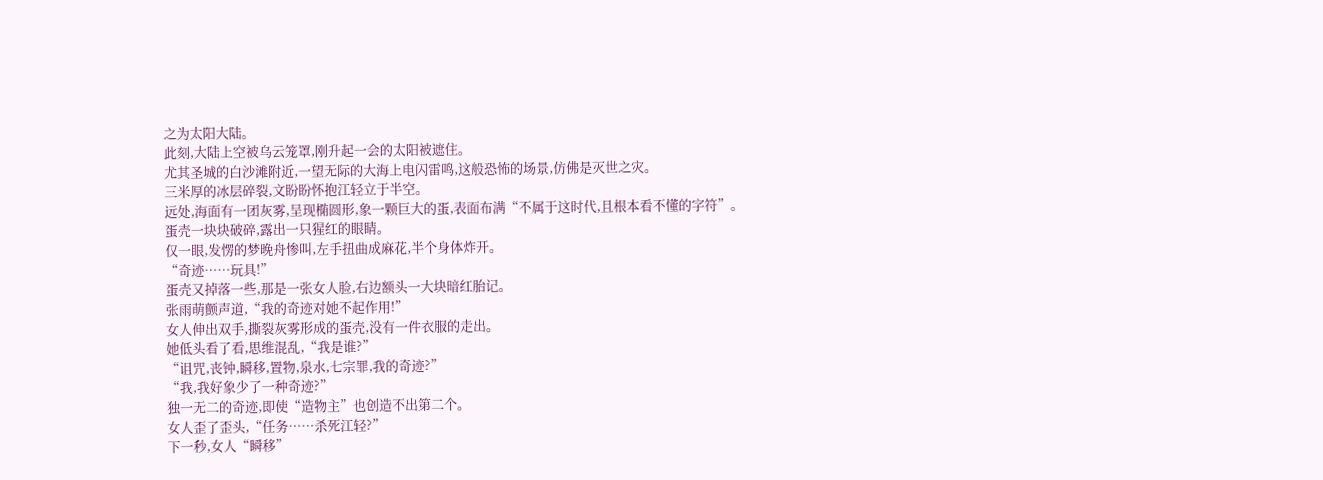之为太阳大陆。
此刻,大陆上空被乌云笼罩,刚升起一会的太阳被遮住。
尤其圣城的白沙滩附近,一望无际的大海上电闪雷鸣,这般恐怖的场景,仿佛是灭世之灾。
三米厚的冰层碎裂,文盼盼怀抱江轻立于半空。
远处,海面有一团灰雾,呈现椭圆形,象一颗巨大的蛋,表面布满“不属于这时代,且根本看不懂的字符”。
蛋壳一块块破碎,露出一只猩红的眼睛。
仅一眼,发愣的梦晚舟惨叫,左手扭曲成麻花,半个身体炸开。
“奇迹……玩具!”
蛋壳又掉落一些,那是一张女人脸,右边额头一大块暗红胎记。
张雨萌颤声道,“我的奇迹对她不起作用!”
女人伸出双手,撕裂灰雾形成的蛋壳,没有一件衣服的走出。
她低头看了看,思维混乱,“我是谁?”
“诅咒,丧钟,瞬移,置物,泉水,七宗罪,我的奇迹?”
“我,我好象少了一种奇迹?”
独一无二的奇迹,即使“造物主”也创造不出第二个。
女人歪了歪头,“任务……杀死江轻?”
下一秒,女人“瞬移”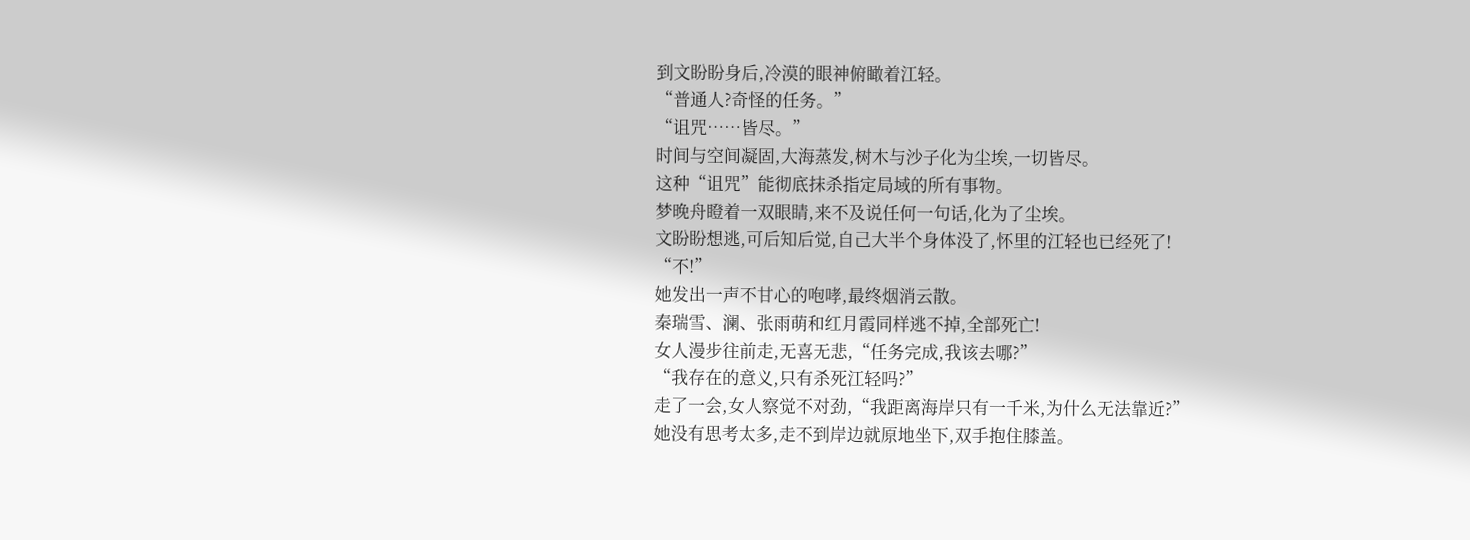到文盼盼身后,冷漠的眼神俯瞰着江轻。
“普通人?奇怪的任务。”
“诅咒……皆尽。”
时间与空间凝固,大海蒸发,树木与沙子化为尘埃,一切皆尽。
这种“诅咒”能彻底抹杀指定局域的所有事物。
梦晚舟瞪着一双眼睛,来不及说任何一句话,化为了尘埃。
文盼盼想逃,可后知后觉,自己大半个身体没了,怀里的江轻也已经死了!
“不!”
她发出一声不甘心的咆哮,最终烟消云散。
秦瑞雪、澜、张雨萌和红月霞同样逃不掉,全部死亡!
女人漫步往前走,无喜无悲,“任务完成,我该去哪?”
“我存在的意义,只有杀死江轻吗?”
走了一会,女人察觉不对劲,“我距离海岸只有一千米,为什么无法靠近?”
她没有思考太多,走不到岸边就原地坐下,双手抱住膝盖。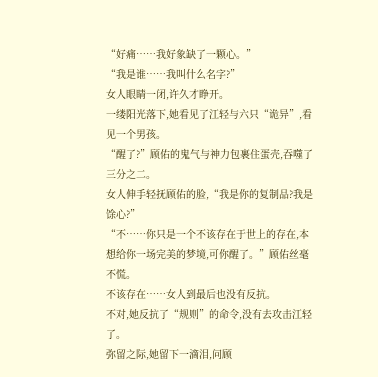“好痛……我好象缺了一颗心。”
“我是谁……我叫什么名字?”
女人眼睛一闭,许久才睁开。
一缕阳光落下,她看见了江轻与六只“诡异”,看见一个男孩。
“醒了?”顾佑的鬼气与神力包裹住蛋壳,吞噬了三分之二。
女人伸手轻抚顾佑的脸,“我是你的复制品?我是馀心?”
“不……你只是一个不该存在于世上的存在,本想给你一场完美的梦境,可你醒了。”顾佑丝毫不慌。
不该存在……女人到最后也没有反抗。
不对,她反抗了“规则”的命令,没有去攻击江轻了。
弥留之际,她留下一滴泪,问顾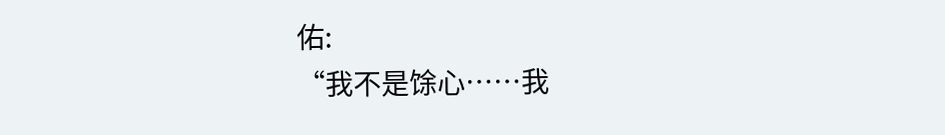佑:
“我不是馀心……我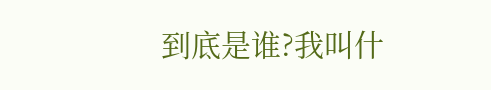到底是谁?我叫什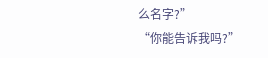么名字?”
“你能告诉我吗?”